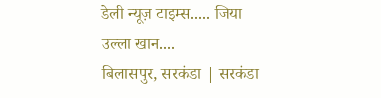डेली न्यूज़ टाइम्स..... जिया उल्ला खान....
बिलासपुर, सरकंडा | सरकंडा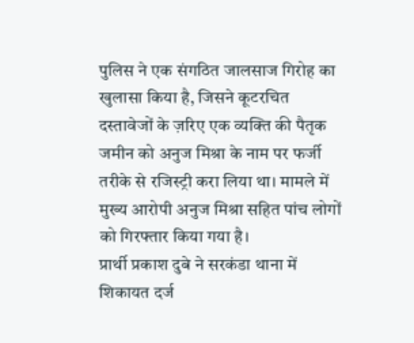पुलिस ने एक संगठित जालसाज गिरोह का खुलासा किया है, जिसने कूटरचित दस्तावेजों के ज़रिए एक व्यक्ति की पैतृक जमीन को अनुज मिश्रा के नाम पर फर्जी तरीके से रजिस्ट्री करा लिया था। मामले में मुख्य आरोपी अनुज मिश्रा सहित पांच लोगों को गिरफ्तार किया गया है।
प्रार्थी प्रकाश दुबे ने सरकंडा थाना में शिकायत दर्ज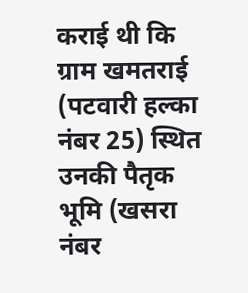कराई थी कि ग्राम खमतराई (पटवारी हल्का नंबर 25) स्थित उनकी पैतृक भूमि (खसरा नंबर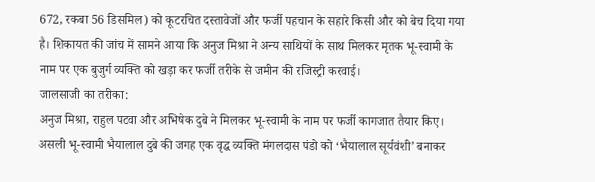672, रकबा 56 डिसमिल) को कूटरचित दस्तावेजों और फर्जी पहचान के सहारे किसी और को बेच दिया गया है। शिकायत की जांच में सामने आया कि अनुज मिश्रा ने अन्य साथियों के साथ मिलकर मृतक भू-स्वामी के नाम पर एक बुजुर्ग व्यक्ति को खड़ा कर फर्जी तरीके से जमीन की रजिस्ट्री करवाई।
जालसाजी का तरीका:
अनुज मिश्रा, राहुल पटवा और अभिषेक दुबे ने मिलकर भू-स्वामी के नाम पर फर्जी कागजात तैयार किए। असली भू-स्वामी भैयालाल दुबे की जगह एक वृद्ध व्यक्ति मंगलदास पंडो को ‘भैयालाल सूर्यवंशी’ बनाकर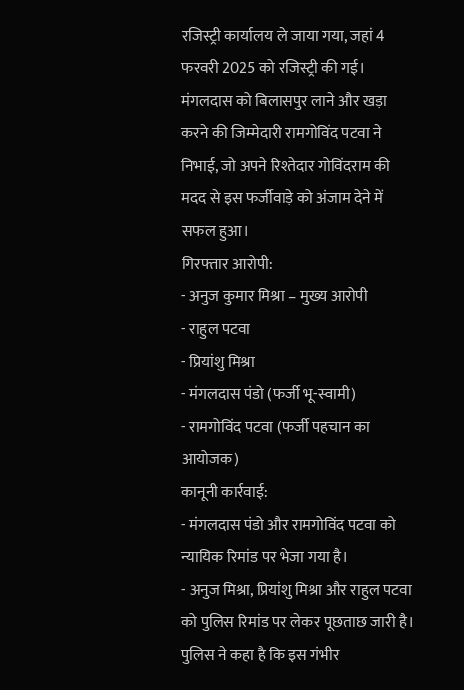रजिस्ट्री कार्यालय ले जाया गया, जहां 4 फरवरी 2025 को रजिस्ट्री की गई। मंगलदास को बिलासपुर लाने और खड़ा करने की जिम्मेदारी रामगोविंद पटवा ने निभाई, जो अपने रिश्तेदार गोविंदराम की मदद से इस फर्जीवाड़े को अंजाम देने में सफल हुआ।
गिरफ्तार आरोपी:
- अनुज कुमार मिश्रा – मुख्य आरोपी
- राहुल पटवा
- प्रियांशु मिश्रा
- मंगलदास पंडो (फर्जी भू-स्वामी)
- रामगोविंद पटवा (फर्जी पहचान का आयोजक)
कानूनी कार्रवाई:
- मंगलदास पंडो और रामगोविंद पटवा को न्यायिक रिमांड पर भेजा गया है।
- अनुज मिश्रा, प्रियांशु मिश्रा और राहुल पटवा को पुलिस रिमांड पर लेकर पूछताछ जारी है।
पुलिस ने कहा है कि इस गंभीर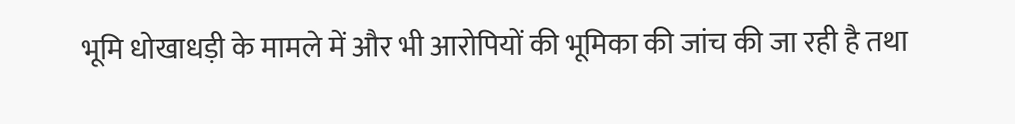भूमि धोखाधड़ी के मामले में और भी आरोपियों की भूमिका की जांच की जा रही है तथा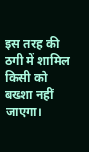इस तरह की ठगी में शामिल किसी को बख्शा नहीं जाएगा।